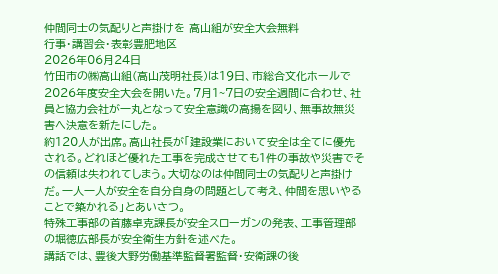仲間同士の気配りと声掛けを 高山組が安全大会無料
行事・講習会・表彰豊肥地区
2026年06月24日
竹田市の㈱高山組(高山茂明社長)は19日、市総合文化ホールで2026年度安全大会を開いた。7月1~7日の安全週間に合わせ、社員と協力会社が一丸となって安全意識の高揚を図り、無事故無災害へ決意を新たにした。
約120人が出席。高山社長が「建設業において安全は全てに優先される。どれほど優れた工事を完成させても1件の事故や災害でその信頼は失われてしまう。大切なのは仲間同士の気配りと声掛けだ。一人一人が安全を自分自身の問題として考え、仲間を思いやることで築かれる」とあいさつ。
特殊工事部の首藤卓克課長が安全スローガンの発表、工事管理部の堀徳広部長が安全衛生方針を述べた。
講話では、豊後大野労働基準監督署監督・安衛課の後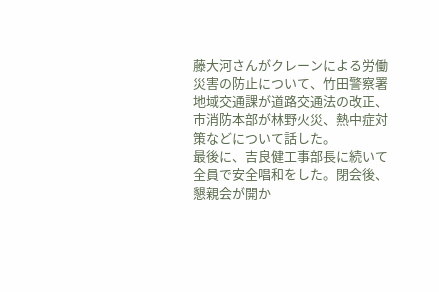藤大河さんがクレーンによる労働災害の防止について、竹田警察署地域交通課が道路交通法の改正、市消防本部が林野火災、熱中症対策などについて話した。
最後に、吉良健工事部長に続いて全員で安全唱和をした。閉会後、懇親会が開か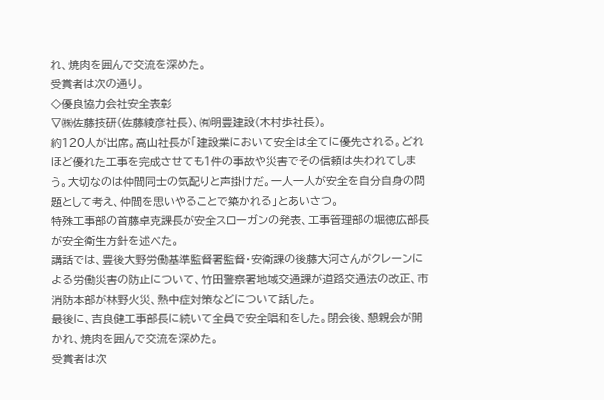れ、焼肉を囲んで交流を深めた。
受賞者は次の通り。
◇優良協力会社安全表彰
▽㈱佐藤技研(佐藤綾彦社長)、㈲明豊建設(木村歩社長)。
約120人が出席。高山社長が「建設業において安全は全てに優先される。どれほど優れた工事を完成させても1件の事故や災害でその信頼は失われてしまう。大切なのは仲間同士の気配りと声掛けだ。一人一人が安全を自分自身の問題として考え、仲間を思いやることで築かれる」とあいさつ。
特殊工事部の首藤卓克課長が安全スローガンの発表、工事管理部の堀徳広部長が安全衛生方針を述べた。
講話では、豊後大野労働基準監督署監督・安衛課の後藤大河さんがクレーンによる労働災害の防止について、竹田警察署地域交通課が道路交通法の改正、市消防本部が林野火災、熱中症対策などについて話した。
最後に、吉良健工事部長に続いて全員で安全唱和をした。閉会後、懇親会が開かれ、焼肉を囲んで交流を深めた。
受賞者は次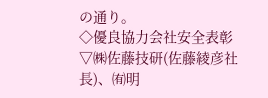の通り。
◇優良協力会社安全表彰
▽㈱佐藤技研(佐藤綾彦社長)、㈲明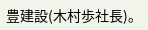豊建設(木村歩社長)。